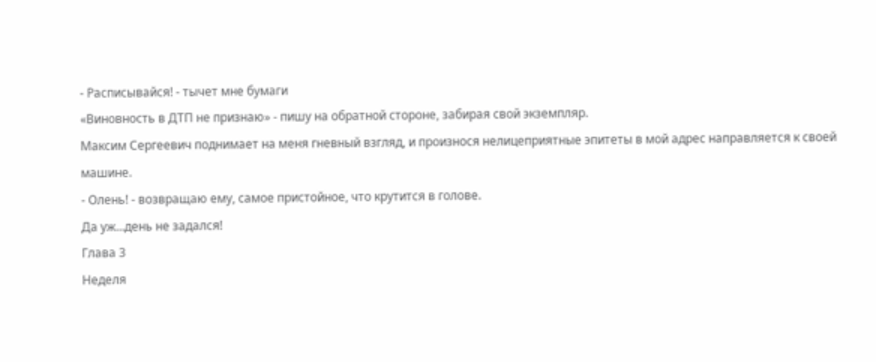- Расписывайся! - тычет мне бумаги
«Виновность в ДТП не признаю» - пишу на обратной стороне, забирая свой экземпляр.
Максим Сергеевич поднимает на меня гневный взгляд, и произнося нелицеприятные эпитеты в мой адрес направляется к своей машине.
- Олень! - возвращаю ему, самое пристойное, что крутится в голове.
Да уж...день не задался!
Глава 3
Неделя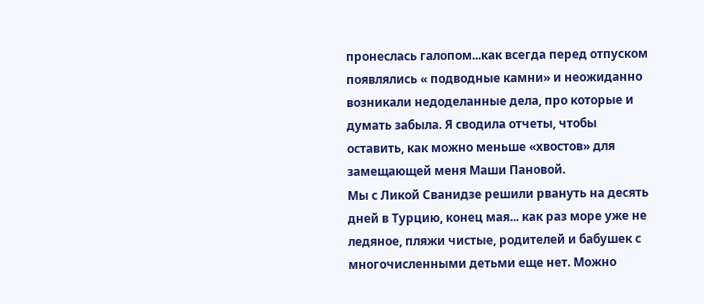пронеслась галопом...как всегда перед отпуском появлялись « подводные камни» и неожиданно возникали недоделанные дела, про которые и думать забыла. Я сводила отчеты, чтобы оставить, как можно меньше «хвостов» для замещающей меня Маши Пановой.
Мы с Ликой Сванидзе решили рвануть на десять дней в Турцию, конец мая... как раз море уже не ледяное, пляжи чистые, родителей и бабушек с многочисленными детьми еще нет. Можно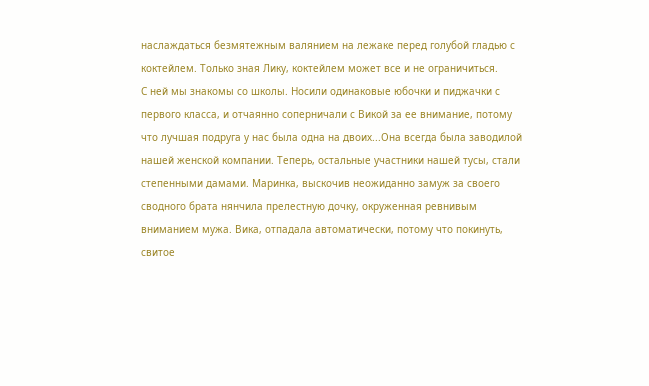наслаждаться безмятежным валянием на лежаке перед голубой гладью с коктейлем. Только зная Лику, коктейлем может все и не ограничиться.
С ней мы знакомы со школы. Носили одинаковые юбочки и пиджачки с первого класса, и отчаянно соперничали с Викой за ее внимание, потому что лучшая подруга у нас была одна на двоих...Она всегда была заводилой нашей женской компании. Теперь, остальные участники нашей тусы, стали степенными дамами. Маринка, выскочив неожиданно замуж за своего сводного брата нянчила прелестную дочку, окруженная ревнивым вниманием мужа. Вика, отпадала автоматически, потому что покинуть, свитое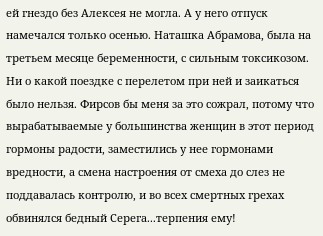ей гнездо без Алексея не могла. А у него отпуск намечался только осенью. Наташка Абрамова, была на третьем месяце беременности, с сильным токсикозом. Ни о какой поездке с перелетом при ней и заикаться было нельзя. Фирсов бы меня за это сожрал, потому что вырабатываемые у большинства женщин в этот период гормоны радости, заместились у нее гормонами вредности, а смена настроения от смеха до слез не поддавалась контролю, и во всех смертных грехах обвинялся бедный Серега...терпения ему!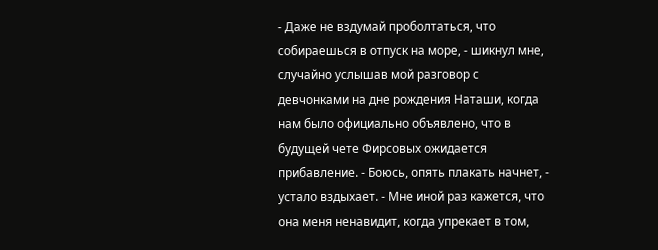- Даже не вздумай проболтаться, что собираешься в отпуск на море, - шикнул мне, случайно услышав мой разговор с девчонками на дне рождения Наташи, когда нам было официально объявлено, что в будущей чете Фирсовых ожидается прибавление. - Боюсь, опять плакать начнет, - устало вздыхает. - Мне иной раз кажется, что она меня ненавидит, когда упрекает в том,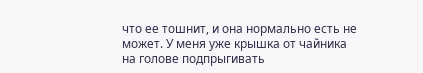что ее тошнит, и она нормально есть не может. У меня уже крышка от чайника на голове подпрыгивать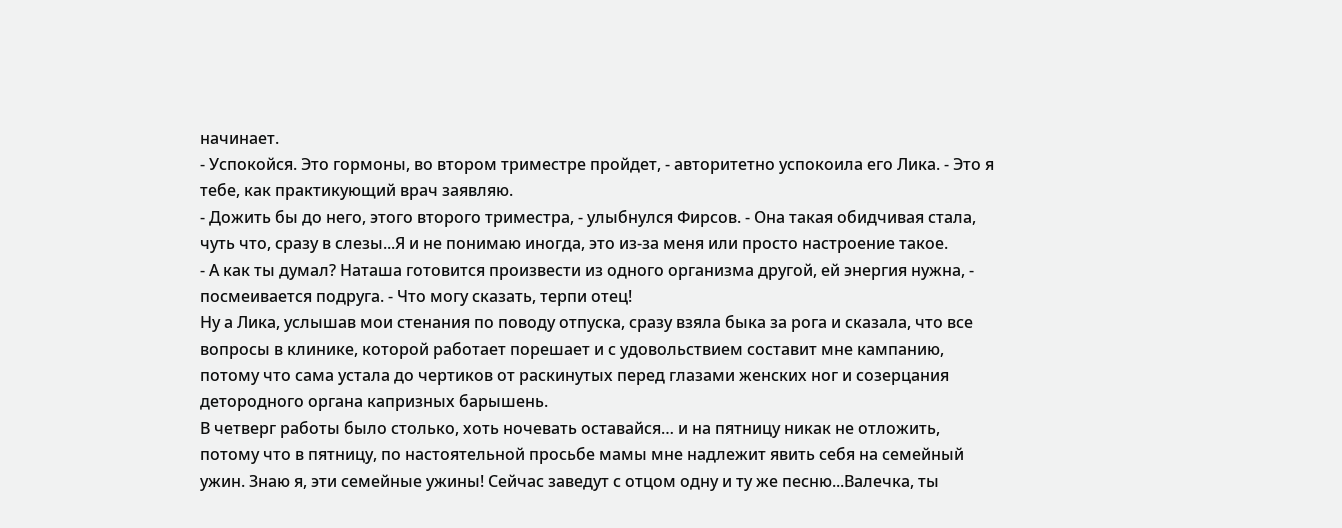начинает.
- Успокойся. Это гормоны, во втором триместре пройдет, - авторитетно успокоила его Лика. - Это я тебе, как практикующий врач заявляю.
- Дожить бы до него, этого второго триместра, - улыбнулся Фирсов. - Она такая обидчивая стала, чуть что, сразу в слезы...Я и не понимаю иногда, это из-за меня или просто настроение такое.
- А как ты думал? Наташа готовится произвести из одного организма другой, ей энергия нужна, - посмеивается подруга. - Что могу сказать, терпи отец!
Ну а Лика, услышав мои стенания по поводу отпуска, сразу взяла быка за рога и сказала, что все вопросы в клинике, которой работает порешает и с удовольствием составит мне кампанию, потому что сама устала до чертиков от раскинутых перед глазами женских ног и созерцания детородного органа капризных барышень.
В четверг работы было столько, хоть ночевать оставайся… и на пятницу никак не отложить, потому что в пятницу, по настоятельной просьбе мамы мне надлежит явить себя на семейный ужин. Знаю я, эти семейные ужины! Сейчас заведут с отцом одну и ту же песню...Валечка, ты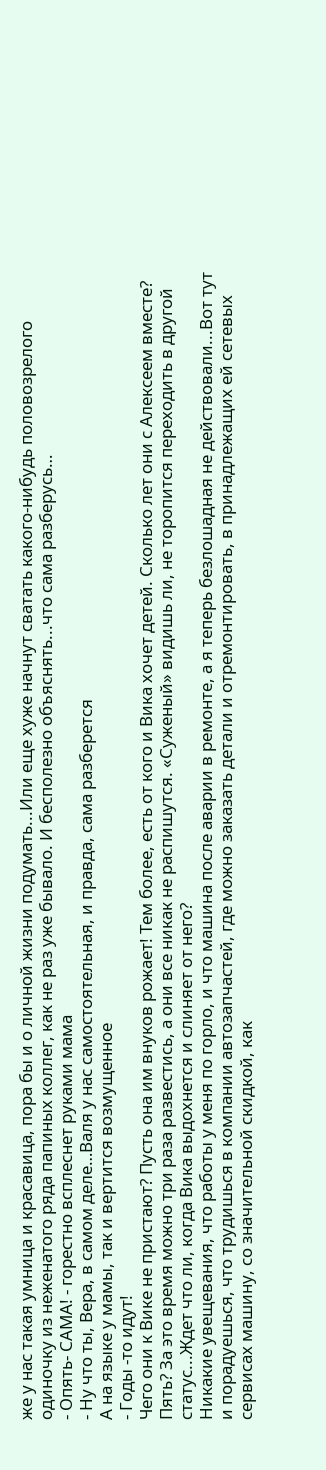же у нас такая умница и красавица, пора бы и о личной жизни подумать...Или еще хуже начнут сватать какого-нибудь половозрелого одиночку из неженатого ряда папиных коллег, как не раз уже бывало. И бесполезно объяснять...что сама разберусь…
- Опять- САМА! - горестно всплеснет руками мама
- Ну что ты, Вера, в самом деле…Валя у нас самостоятельная, и правда, сама разберется
А на языке у мамы, так и вертится возмущенное
- Годы -то идут!
Чего они к Вике не пристают? Пусть она им внуков рожает! Тем более, есть от кого и Вика хочет детей. Сколько лет они с Алексеем вместе? Пять? За это время можно три раза развестись, а они все никак не распишутся. «Суженый» видишь ли, не торопится переходить в другой статус...Ждет что ли, когда Вика выдохнется и слиняет от него?
Никакие увещевания, что работы у меня по горло, и что машина после аварии в ремонте, а я теперь безлошадная не действовали...Вот тут и порадуешься, что трудишься в компании автозапчастей, где можно заказать детали и отремонтировать, в принадлежащих ей сетевых сервисах машину, со значительной скидкой, как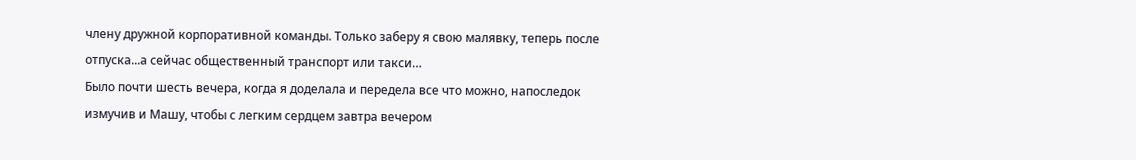члену дружной корпоративной команды. Только заберу я свою малявку, теперь после отпуска...а сейчас общественный транспорт или такси…
Было почти шесть вечера, когда я доделала и передела все что можно, напоследок измучив и Машу, чтобы с легким сердцем завтра вечером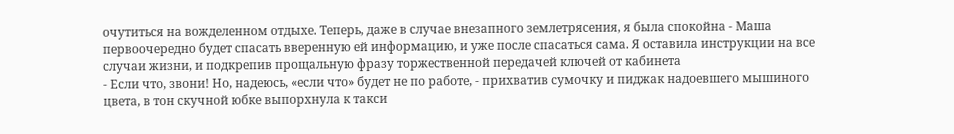очутиться на вожделенном отдыхе. Теперь, даже в случае внезапного землетрясения, я была спокойна - Маша первоочередно будет спасать вверенную ей информацию, и уже после спасаться сама. Я оставила инструкции на все случаи жизни, и подкрепив прощальную фразу торжественной передачей ключей от кабинета
- Если что, звони! Но, надеюсь, «если что» будет не по работе, - прихватив сумочку и пиджак надоевшего мышиного цвета, в тон скучной юбке выпорхнула к такси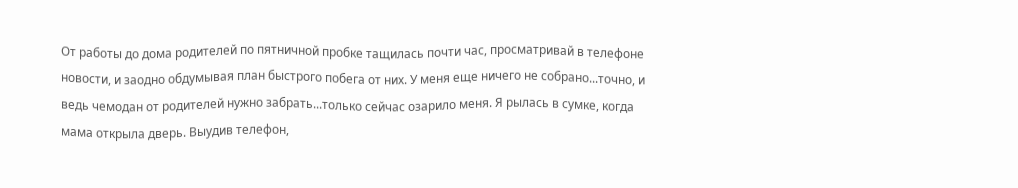От работы до дома родителей по пятничной пробке тащилась почти час, просматривай в телефоне новости, и заодно обдумывая план быстрого побега от них. У меня еще ничего не собрано...точно, и ведь чемодан от родителей нужно забрать...только сейчас озарило меня. Я рылась в сумке, когда мама открыла дверь. Выудив телефон,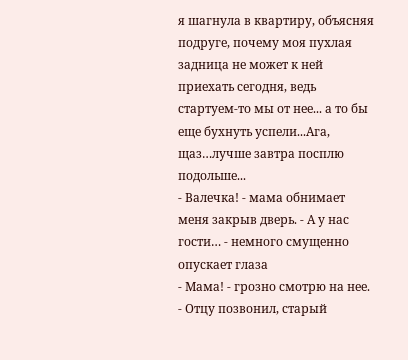я шагнула в квартиру, объясняя подруге, почему моя пухлая задница не может к ней приехать сегодня, ведь стартуем-то мы от нее... а то бы еще бухнуть успели...Ага, щаз…лучше завтра посплю подольше...
- Валечка! - мама обнимает меня закрыв дверь. - А у нас гости… - немного смущенно опускает глаза
- Мама! - грозно смотрю на нее.
- Отцу позвонил, старый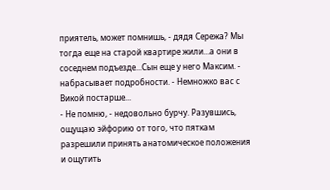приятель, может помнишь, - дядя Сережа? Мы тогда еще на старой квартире жили…а они в соседнем подъезде...Сын еще у него Максим. - набрасывает подробности. - Немножко вас с Викой постарше...
- Не помню, - недовольно бурчу. Разувшись, ощущаю эйфорию от того, что пяткам разрешили принять анатомическое положения и ощутить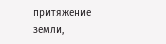притяжение земли,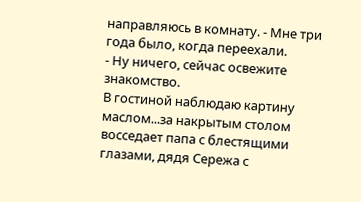направляюсь в комнату. - Мне три года было, когда переехали.
- Ну ничего, сейчас освежите знакомство.
В гостиной наблюдаю картину маслом...за накрытым столом восседает папа с блестящими глазами, дядя Сережа с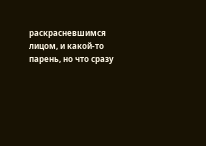раскрасневшимся лицом, и какой-то парень, но что сразу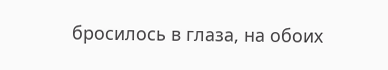бросилось в глаза, на обоих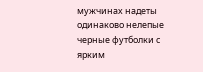мужчинах надеты одинаково нелепые черные футболки с ярким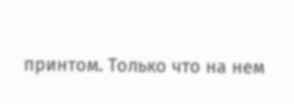принтом. Только что на нем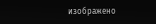изображено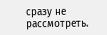сразу не рассмотреть.